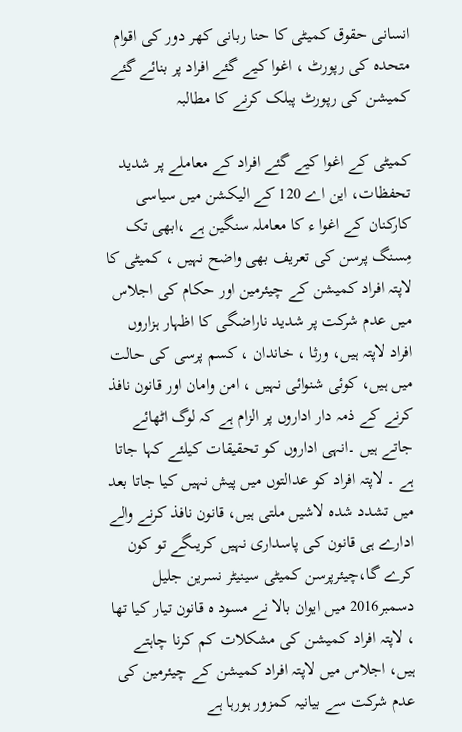انسانی حقوق کمیٹی کا حنا ربانی کھر دور کی اقوام متحدہ کی رپورٹ ، اغوا کیے گئے افراد پر بنائے گئے کمیشن کی رپورٹ پبلک کرنے کا مطالبہ

کمیٹی کے اغوا کیے گئے افراد کے معاملے پر شدید تحفظات، این اے 120 کے الیکشن میں سیاسی کارکنان کے اغوا ء کا معاملہ سنگین ہے ،ابھی تک مِسنگ پرسن کی تعریف بھی واضح نہیں ، کمیٹی کا لاپتہ افراد کمیشن کے چیئرمین اور حکام کی اجلاس میں عدم شرکت پر شدید ناراضگی کا اظہار ہزاروں افراد لاپتہ ہیں، ورثا ، خاندان ، کسم پرسی کی حالت میں ہیں، کوئی شنوائی نہیں ، امن وامان اور قانون نافذ کرنے کے ذمہ دار اداروں پر الزام ہے کہ لوگ اٹھائے جاتے ہیں ۔انہی اداروں کو تحقیقات کیلئے کہا جاتا ہے ۔ لاپتہ افراد کو عدالتوں میں پیش نہیں کیا جاتا بعد میں تشدد شدہ لاشیں ملتی ہیں، قانون نافذ کرنے والے ادارے ہی قانون کی پاسداری نہیں کریںگے تو کون کرے گا،چیئرپرسن کمیٹی سینیٹر نسرین جلیل دسمبر2016 میں ایوان بالا نے مسود ہ قانون تیار کیا تھا ، لاپتہ افراد کمیشن کی مشکلات کم کرنا چاہتے ہیں، اجلاس میں لاپتہ افراد کمیشن کے چیئرمین کی عدم شرکت سے بیانیہ کمزور ہورہا ہے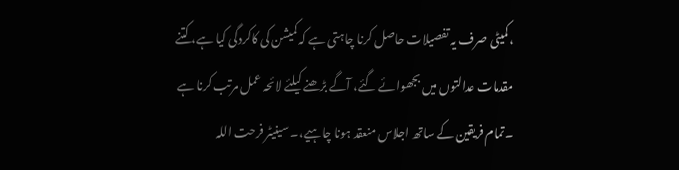،کمیٹی صرف یہ تفصیلات حاصل کرنا چاہتی ہے کہ کمیشن کی کاکردگی کیا ہے، کتنے مقدمات عدالتوں میں بجھوائے گئے، آگے بڑھنے کیلئے لائحہ عمل مرتب کرنا ہے ۔تمام فریقین کے ساتھ اجلاس منعقد ہونا چاہیے،۔ سینیٹر فرحت اللہ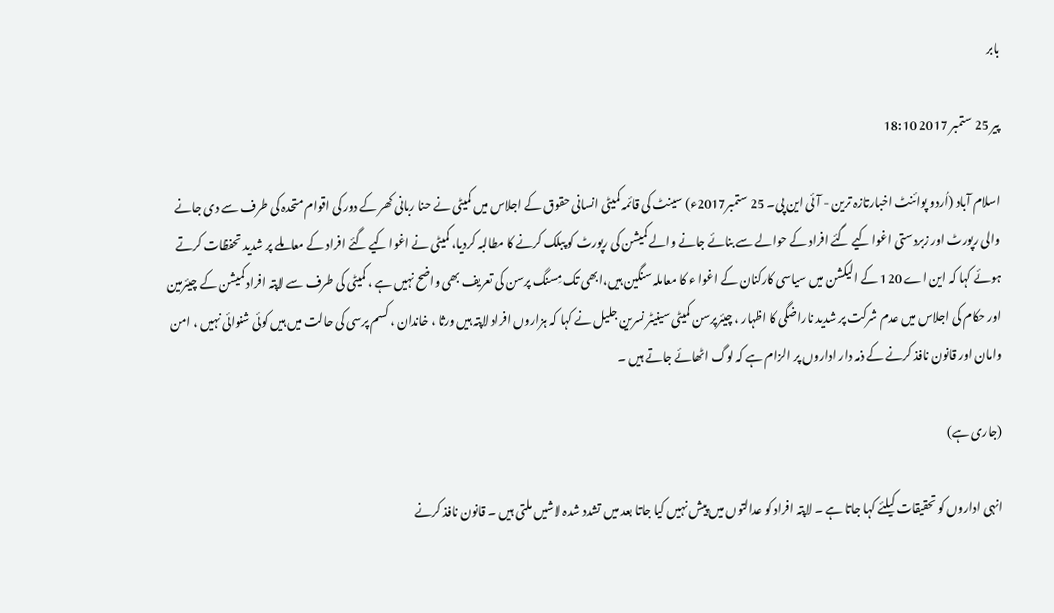بابر

پیر 25 ستمبر 2017 18:10

اسلام آباد (اُردو پوائنٹ اخبارتازہ ترین - آئی این پی۔ 25 ستمبر2017ء) سینٹ کی قائمہ کمیٹی انسانی حقوق کے اجلاس میں کمیٹی نے حنا ربانی کھر کے دور کی اقوام متحدہ کی طرف سے دی جانے والی رپورٹ اور زبردستی اغوا کیے گئے افراد کے حوالے سے بنائے جانے والے کمیشن کی رپورٹ کو پبلک کرنے کا مطالبہ کردیا، کمیٹی نے اغوا کیے گئے افراد کے معاملے پر شدید تحفظات کرتے ہوئے کہا کہ این اے 120 کے الیکشن میں سیاسی کارکنان کے اغوا ء کا معاملہ سنگین ہیں،ابھی تک مِسنگ پرسن کی تعریف بھی واضح نہیں ہے ، کمیٹی کی طرف سے لاپتہ افراد کمیشن کے چیئرمین اور حکام کی اجلاس میں عدم شرکت پر شدید ناراضگی کا اظہار ، چیئرپرسن کمیٹی سینیٹر نسرین جلیل نے کہا کہ ہزاروں افراد لاپتہ ہیں ورثا ، خاندان ، کسم پرسی کی حالت میں ہیں کوئی شنوائی نہیں ، امن وامان اور قانون نافذ کرنے کے ذمہ دار اداروں پر الزام ہے کہ لوگ اٹھائے جاتے ہیں ۔

(جاری ہے)

انہی اداروں کو تحقیقات کیلئے کہا جاتا ہے ۔ لاپتہ افراد کو عدالتوں میں پیش نہیں کیا جاتا بعد میں تشدد شدہ لاشیں ملتی ہیں ۔ قانون نافذ کرنے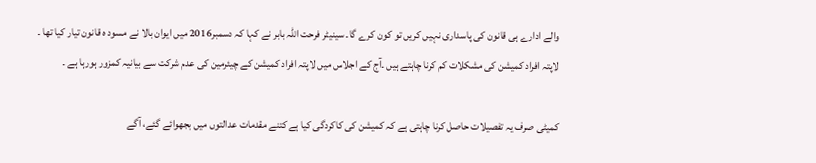والے ادارے ہی قانون کی پاسداری نہیں کریں تو کون کرے گا۔ سینیٹر فرحت اللہ بابر نے کہا کہ دسمبر2016 میں ایوان بالا نے مسود ہ قانون تیار کیا تھا ۔ لاپتہ افراد کمیشن کی مشکلات کم کرنا چاہتے ہیں ۔آج کے اجلاس میں لاپتہ افراد کمیشن کے چیئرمین کی عدم شرکت سے بیانیہ کمزور ہورہا ہے ۔

کمیٹی صرف یہ تفصیلات حاصل کرنا چاہتی ہے کہ کمیشن کی کاکردگی کیا ہے کتنے مقدمات عدالتوں میں بجھوائے گئے، آگے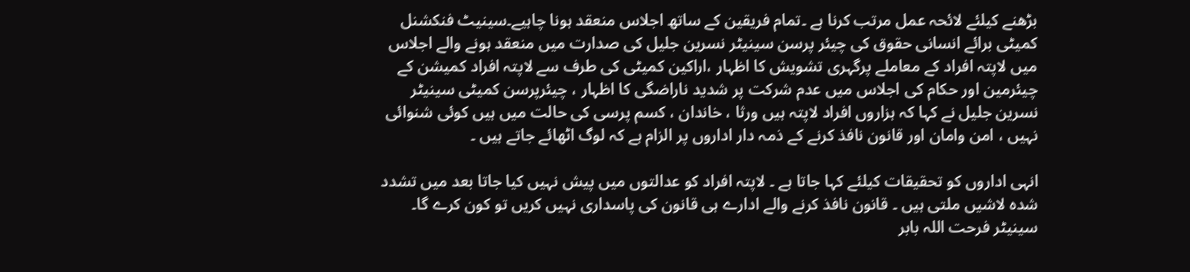بڑھنے کیلئے لائحہ عمل مرتب کرنا ہے ۔تمام فریقین کے ساتھ اجلاس منعقد ہونا چاہیے۔سینیٹ فنکشنل کمیٹی برائے انسانی حقوق کی چیئر پرسن سینیٹر نسرین جلیل کی صدارت میں منعقد ہونے والے اجلاس میں لاپتہ افراد کے معاملے پرگہری تشویش کا اظہار ،اراکین کمیٹی کی طرف سے لاپتہ افراد کمیشن کے چیئرمین اور حکام کی اجلاس میں عدم شرکت پر شدید ناراضگی کا اظہار ، چیئرپرسن کمیٹی سینیٹر نسرین جلیل نے کہا کہ ہزاروں افراد لاپتہ ہیں ورثا ، خاندان ، کسم پرسی کی حالت میں ہیں کوئی شنوائی نہیں ، امن وامان اور قانون نافذ کرنے کے ذمہ دار اداروں پر الزام ہے کہ لوگ اٹھائے جاتے ہیں ۔

انہی اداروں کو تحقیقات کیلئے کہا جاتا ہے ۔ لاپتہ افراد کو عدالتوں میں پیش نہیں کیا جاتا بعد میں تشدد شدہ لاشیں ملتی ہیں ۔ قانون نافذ کرنے والے ادارے ہی قانون کی پاسداری نہیں کریں تو کون کرے گا۔ سینیٹر فرحت اللہ بابر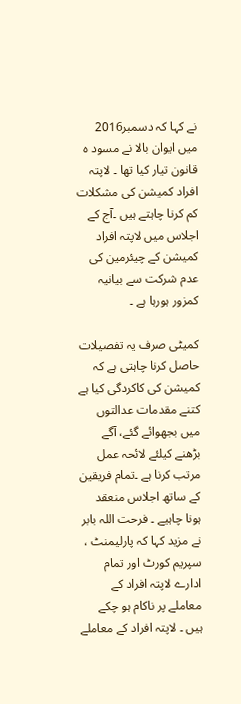نے کہا کہ دسمبر2016 میں ایوان بالا نے مسود ہ قانون تیار کیا تھا ۔ لاپتہ افراد کمیشن کی مشکلات کم کرنا چاہتے ہیں ۔آج کے اجلاس میں لاپتہ افراد کمیشن کے چیئرمین کی عدم شرکت سے بیانیہ کمزور ہورہا ہے ۔

کمیٹی صرف یہ تفصیلات حاصل کرنا چاہتی ہے کہ کمیشن کی کاکردگی کیا ہے کتنے مقدمات عدالتوں میں بجھوائے گئے، آگے بڑھنے کیلئے لائحہ عمل مرتب کرنا ہے ۔تمام فریقین کے ساتھ اجلاس منعقد ہونا چاہیے ۔ فرحت اللہ بابر نے مزید کہا کہ پارلیمنٹ ، سپریم کورٹ اور تمام ادارے لاپتہ افراد کے معاملے پر ناکام ہو چکے ہیں ۔ لاپتہ افراد کے معاملے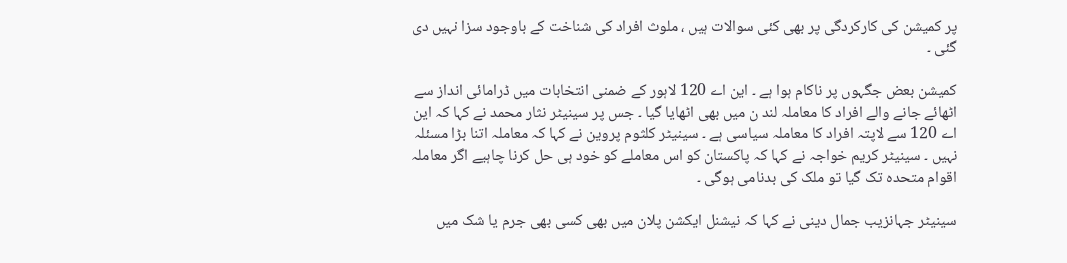پر کمیشن کی کارکردگی پر بھی کئی سوالات ہیں ، ملوث افراد کی شناخت کے باوجود سزا نہیں دی گئی ۔

کمیشن بعض جگہوں پر ناکام ہوا ہے ۔ این اے 120 لاہور کے ضمنی انتخابات میں ڈرامائی انداز سے اٹھائے جانے والے افراد کا معاملہ لند ن میں بھی اٹھایا گیا ۔ جس پر سینیٹر نثار محمد نے کہا کہ این اے 120 سے لاپتہ افراد کا معاملہ سیاسی ہے ۔ سینیٹر کلثوم پروین نے کہا کہ معاملہ اتنا بڑا مسئلہ نہیں ۔ سینیٹر کریم خواجہ نے کہا کہ پاکستان کو اس معاملے کو خود ہی حل کرنا چاہیے اگر معاملہ اقوام متحدہ تک گیا تو ملک کی بدنامی ہوگی ۔

سینیٹر جہانزیب جمال دینی نے کہا کہ نیشنل ایکشن پلان میں بھی کسی بھی جرم یا شک میں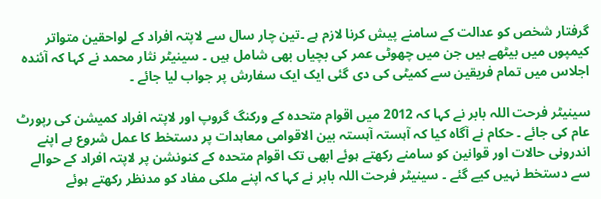گرفتار شخص کو عدالت کے سامنے پیش کرنا لازم ہے ۔تین چار سال سے لاپتہ افراد کے لواحقین متواتر کیمپوں میں بیٹھے ہیں جن میں چھوٹی عمر کی بچیاں بھی شامل ہیں ۔ سینیٹر نثار محمد نے کہا کہ آئندہ اجلاس میں تمام فریقین سے کمیٹی کی دی گئی ایک ایک سفارش پر جواب لیا جائے ۔

سینیٹر فرحت اللہ بابر نے کہا کہ 2012 میں اقوام متحدہ کے ورکنگ گروپ اور لاپتہ افراد کمیشن کی رپورٹ عام کی جائے ۔ حکام نے آگاہ کیا کہ آہستہ آہستہ بین الاقوامی معاہدات پر دستخط کا عمل شروع ہے اپنے اندرونی حالات اور قوانین کو سامنے رکھتے ہوئے ابھی تک اقوام متحدہ کے کنونشن پر لاپتہ افراد کے حوالے سے دستخط نہیں کیے گئے ۔ سینیٹر فرحت اللہ بابر نے کہا کہ اپنے ملکی مفاد کو مدنظر رکھتے ہوئے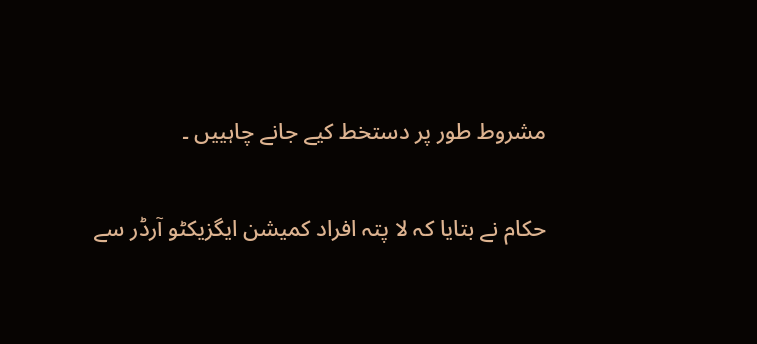مشروط طور پر دستخط کیے جانے چاہییں ۔

حکام نے بتایا کہ لا پتہ افراد کمیشن ایگزیکٹو آرڈر سے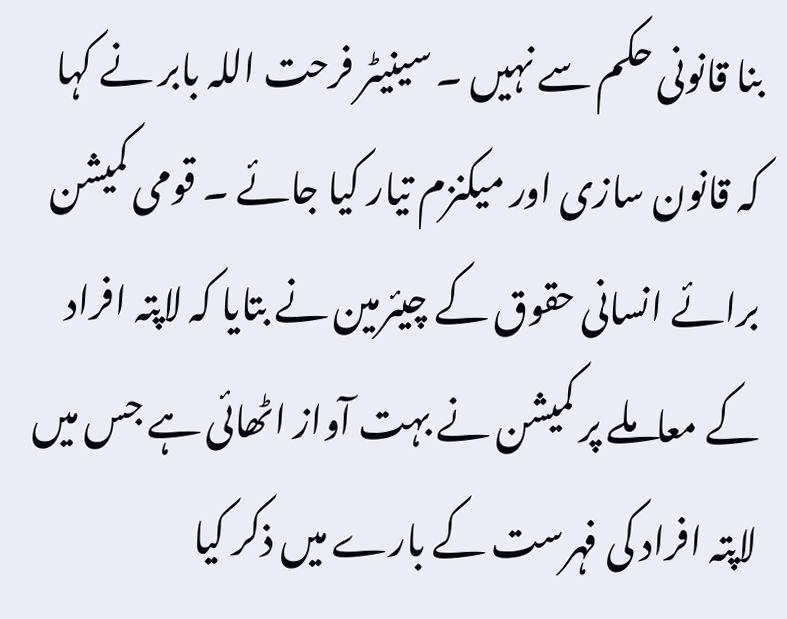بنا قانونی حکم سے نہیں ۔ سینیٹر فرحت اللہ بابر نے کہا کہ قانون سازی اور میکنزم تیار کیا جائے ۔ قومی کمیشن برائے انسانی حقوق کے چیئرمین نے بتایا کہ لاپتہ افراد کے معاملے پر کمیشن نے بہت آواز اٹھائی ہے جس میں لاپتہ افراد کی فہرست کے بارے میں ذکر کیا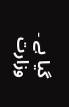گیا ہے ۔ وزارت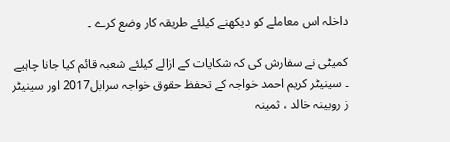داخلہ اس معاملے کو دیکھنے کیلئے طریقہ کار وضع کرے ۔

کمیٹی نے سفارش کی کہ شکایات کے ازالے کیلئے شعبہ قائم کیا جانا چاہیے ۔ سینیٹر کریم احمد خواجہ کے تحفظ حقوق خواجہ سرابل2017 اور سینیٹر ز روبینہ خالد ، ثمینہ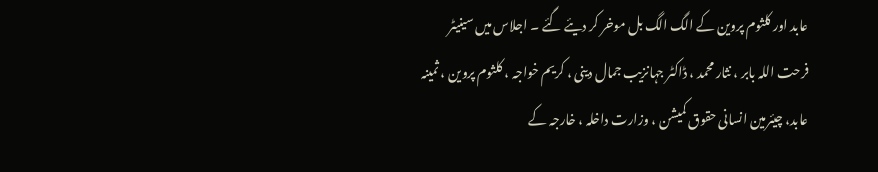عابد اور کلثوم پروین کے الگ الگ بل موخر کر دیئے گئے ۔ اجلاس میں سینیٹر فرحت اللہ بابر ، نثار محمد ، ڈاکٹر جہانزیب جمال دینی ، کریم خواجہ ، کلثوم پروین ، ثمینہ عابد، چیئرمین انسانی حقوق کمیشن ، وزارت داخلہ ، خارجہ کے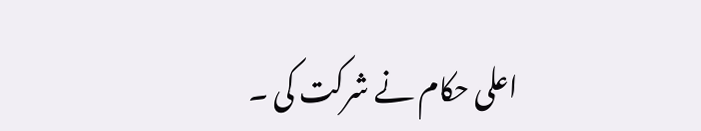اعلی حکام نے شرکت کی ۔